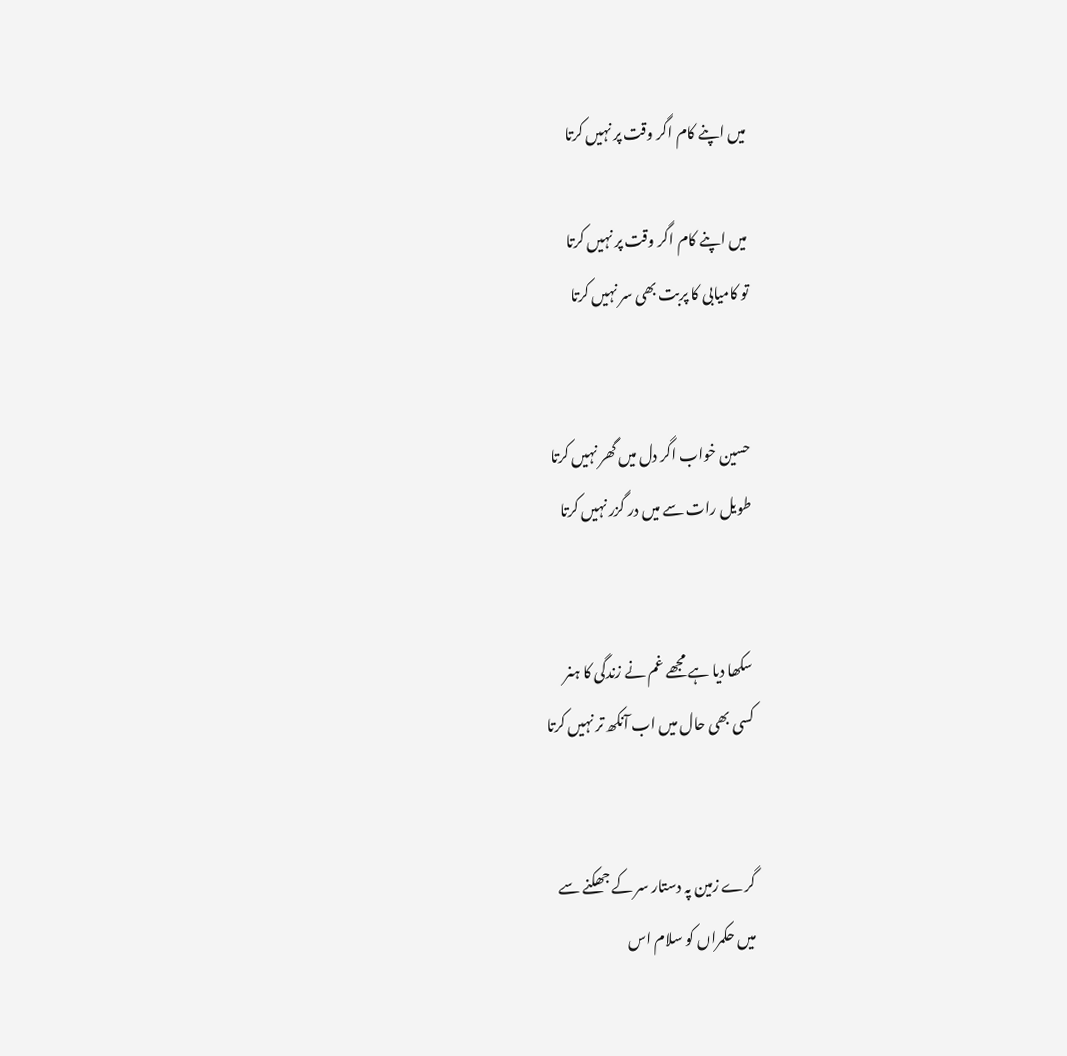میں اپنے کام اگر وقت پر نہیں کرتا

میں اپنے کام اگر وقت پر نہیں کرتا
تو کامیابی کا پربت بھی سر نہیں کرتا


حسین خواب اگر دل میں گھر نہیں کرتا
طویل رات سے میں در گزر نہیں کرتا


سکھا دیا ہے مجھے غم نے زندگی کا ہنر
کسی بھی حال میں اب آنکھ تر نہیں کرتا


گرے زمین پہ دستار سر کے جھکنے سے
میں حکمراں کو سلام اس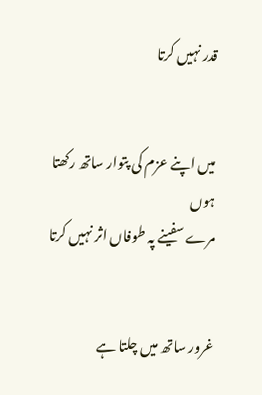قدر نہیں کرتا


میں اپنے عزم کی پتوار ساتھ رکھتا ہوں
مرے سفینے پہ طوفاں اثر نہیں کرتا


غرور ساتھ میں چلتا ہے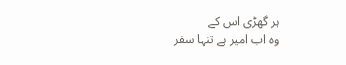ہر گھڑی اس کے
وہ اب امیر ہے تنہا سفر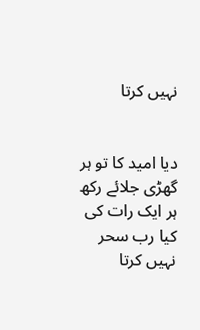نہیں کرتا


دیا امید کا تو ہر گھڑی جلائے رکھ
ہر ایک رات کی کیا رب سحر نہیں کرتا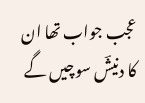عجب جواب تھا ان کا دنیشؔ سوچیں گے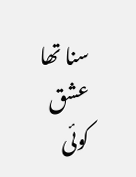سنا تھا عشق کوئی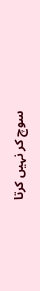سوچ کر نہیں کرتا